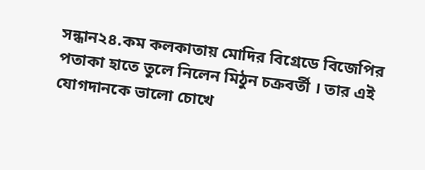সন্ধান২৪.কম কলকাতায় মোদির বিগ্রেডে বিজেপির পতাকা হাতে তুলে নিলেন মিঠুন চক্রবর্তী । তার এই যোগদানকে ভালো চোখে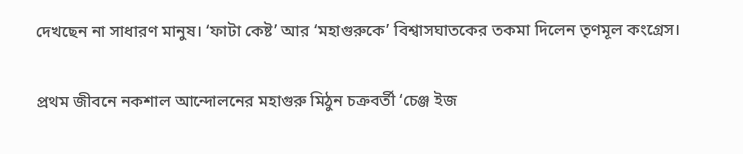দেখছেন না সাধারণ মানুষ। ‘ফাটা কেষ্ট’ আর ‘মহাগুরুকে’ বিশ্বাসঘাতকের তকমা দিলেন তৃণমূল কংগ্রেস।

প্রথম জীবনে নকশাল আন্দোলনের মহাগুরু মিঠুন চক্রবর্তী ‘চেঞ্জ ইজ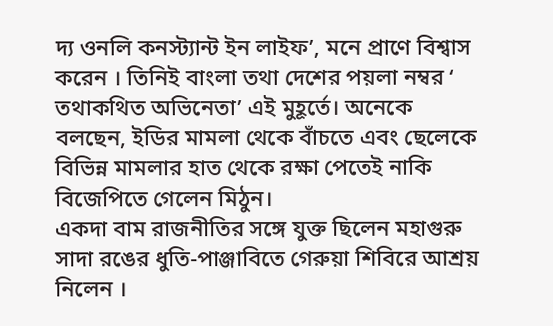দ্য ওনলি কনস্ট্যান্ট ইন লাইফ’, মনে প্রাণে বিশ্বাস করেন । তিনিই বাংলা তথা দেশের পয়লা নম্বর ‘ তথাকথিত অভিনেতা’ এই মুহূর্তে। অনেকে বলছেন, ইডির মামলা থেকে বাঁচতে এবং ছেলেকে বিভিন্ন মামলার হাত থেকে রক্ষা পেতেই নাকি বিজেপিতে গেলেন মিঠুন।
একদা বাম রাজনীতির সঙ্গে যুক্ত ছিলেন মহাগুরু সাদা রঙের ধুতি-পাঞ্জাবিতে গেরুয়া শিবিরে আশ্রয় নিলেন ।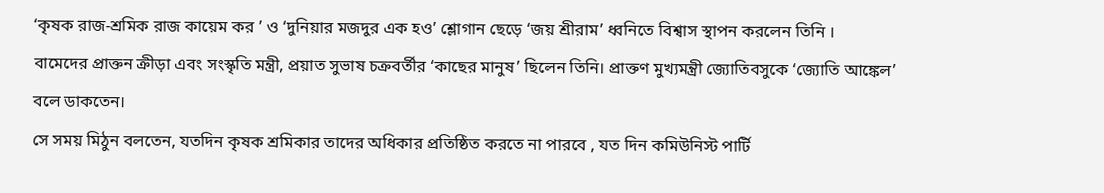‘কৃষক রাজ-শ্রমিক রাজ কায়েম কর ’ ও ‘দুনিয়ার মজদুর এক হও’ শ্লোগান ছেড়ে ‘জয় শ্রীরাম’ ধ্বনিতে বিশ্বাস স্থাপন করলেন তিনি ।
বামেদের প্রাক্তন ক্রীড়া এবং সংস্কৃতি মন্ত্রী, প্রয়াত সুভাষ চক্রবর্তীর ‘কাছের মানুষ’ ছিলেন তিনি। প্রাক্তণ মুখ্যমন্ত্রী জ্যোতিবসুকে ‘জ্যোতি আঙ্কেল’ বলে ডাকতেন।
সে সময় মিঠুন বলতেন, যতদিন কৃষক শ্রমিকার তাদের অধিকার প্রতিষ্ঠিত করতে না পারবে , যত দিন কমিউনিস্ট পার্টি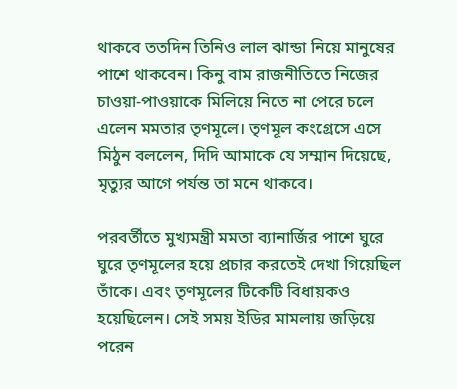থাকবে ততদিন তিনিও লাল ঝান্ডা নিয়ে মানুষের পাশে থাকবেন। কিনু বাম রাজনীতিতে নিজের চাওয়া-পাওয়াকে মিলিয়ে নিতে না পেরে চলে এলেন মমতার তৃণমূলে। তৃণমূল কংগ্রেসে এসে মিঠুন বললেন, দিদি আমাকে যে সম্মান দিয়েছে, মৃত্যুর আগে পর্যন্ত তা মনে থাকবে।

পরবর্তীতে মুখ্যমন্ত্রী মমতা ব্যানার্জির পাশে ঘুরে ঘুরে তৃণমূলের হয়ে প্রচার করতেই দেখা গিয়েছিল তাঁকে। এবং তৃণমূলের টিকেটি বিধায়কও হয়েছিলেন। সেই সময় ইডির মামলায় জড়িয়ে পরেন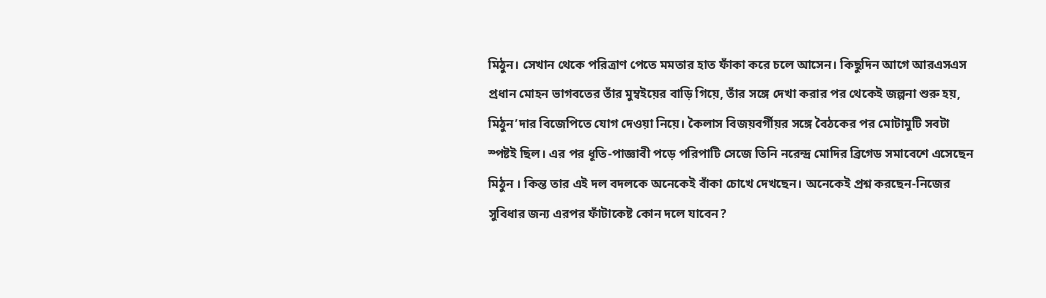মিঠুন। সেখান থেকে পরিত্রাণ পেতে মমতার হাত ফাঁকা করে চলে আসেন। কিছুদিন আগে আরএসএস প্রধান মোহন ভাগবতের তাঁর মুম্বইয়ের বাড়ি গিয়ে, তাঁর সঙ্গে দেখা করার পর থেকেই জল্পনা শুরু হয়, মিঠুন’দার বিজেপিতে যোগ দেওয়া নিয়ে। কৈলাস বিজয়বর্গীয়র সঙ্গে বৈঠকের পর মোটামুটি সবটা স্পষ্টই ছিল। এর পর ধূতি-পাজ্ঞাবী পড়ে পরিপাটি সেজে তিনি নরেন্দ্র মোদির ব্রিগেড সমাবেশে এসেছেন মিঠুন । কিন্ত তার এই দল বদলকে অনেকেই বাঁকা চোখে দেখছেন। অনেকেই প্রশ্ন করছেন-নিজের সুবিধার জন্য এরপর ফাঁটাকেষ্ট কোন দলে যাবেন?